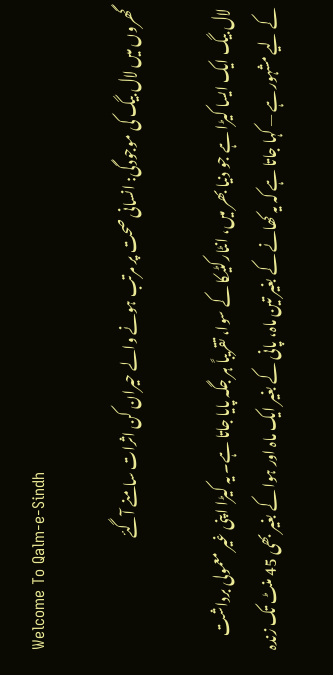Welcome To Qalm-e-Sindh

گھروں میں لال بیگ کی موجودگی: انسانی صحت پر مرتب ہونے والے حیران کن اثرات سامنے آگئے

لال بیگ ایک ایسا کیڑا ہے جو دنیا بھر میں، انٹارکٹیکا کے سوا، تقریباً ہر جگہ پایا جاتا ہے۔ یہ کیڑا اپنی غیر معمولی برداشت کے لیے مشہور ہے — کہا جاتا ہے کہ یہ کھانے کے بغیر تین ماہ، پانی کے بغیر ایک ماہ اور ہوا کے بغیر بھی 45 منٹ تک زندہ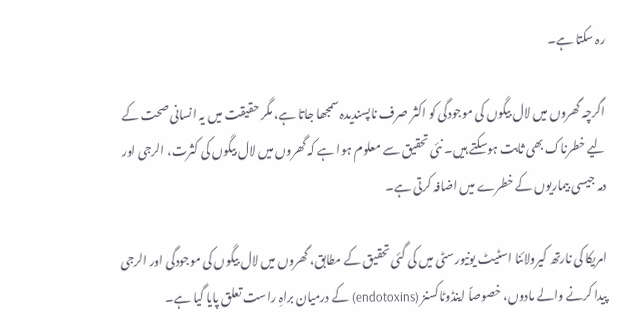رہ سکتا ہے۔

اگرچہ گھروں میں لال بیگوں کی موجودگی کو اکثر صرف ناپسندیدہ سمجھا جاتا ہے، مگر حقیقت میں یہ انسانی صحت کے لیے خطرناک بھی ثابت ہوسکتے ہیں۔ نئی تحقیق سے معلوم ہوا ہے کہ گھروں میں لال بیگوں کی کثرت، الرجی اور دمہ جیسی بیماریوں کے خطرے میں اضافہ کرتی ہے۔

امریکا کی نارتھ کیرولائنا اسٹیٹ یونیورسٹی میں کی گئی تحقیق کے مطابق، گھروں میں لال بیگوں کی موجودگی اور الرجی پیدا کرنے والے مادوں، خصوصاً اینڈوٹاکسنز (endotoxins) کے درمیان براہِ راست تعلق پایا گیا ہے۔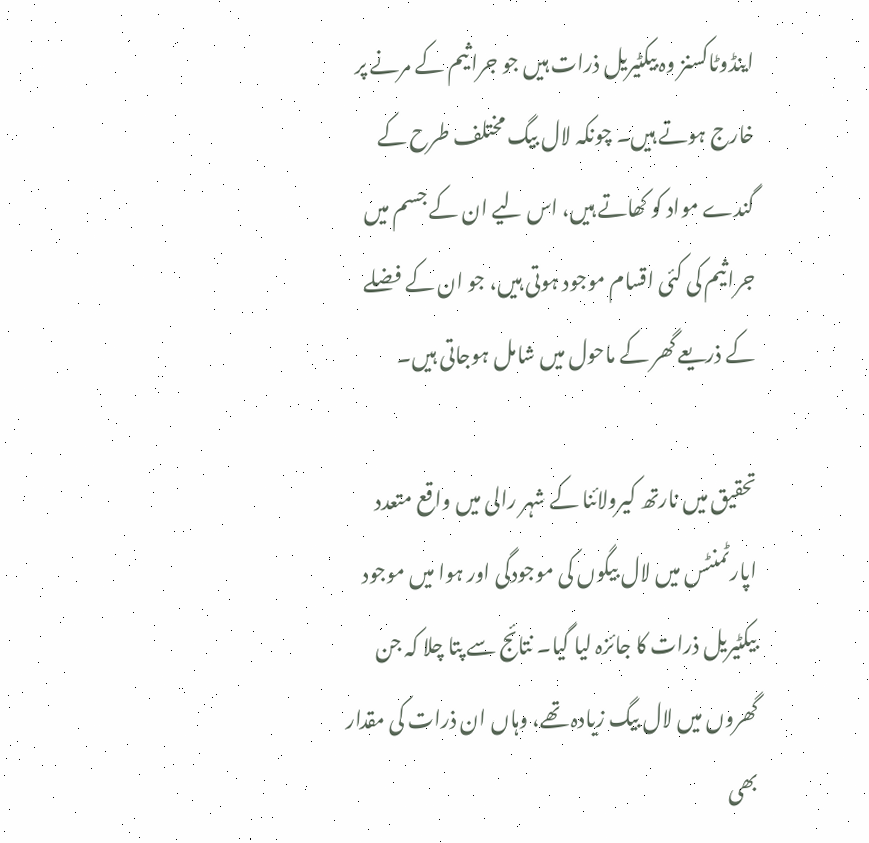اینڈوٹاکسنز وہ بیکٹیریل ذرات ہیں جو جراثیم کے مرنے پر خارج ہوتے ہیں۔ چونکہ لال بیگ مختلف طرح کے گندے مواد کو کھاتے ہیں، اس لیے ان کے جسم میں جراثیم کی کئی اقسام موجود ہوتی ہیں، جو ان کے فضلے کے ذریعے گھر کے ماحول میں شامل ہوجاتی ہیں۔

تحقیق میں نارتھ کیرولائنا کے شہر رالی میں واقع متعدد اپارٹمنٹس میں لال بیگوں کی موجودگی اور ہوا میں موجود بیکٹیریل ذرات کا جائزہ لیا گیا۔ نتائج سے پتا چلا کہ جن گھروں میں لال بیگ زیادہ تھے، وہاں ان ذرات کی مقدار بھی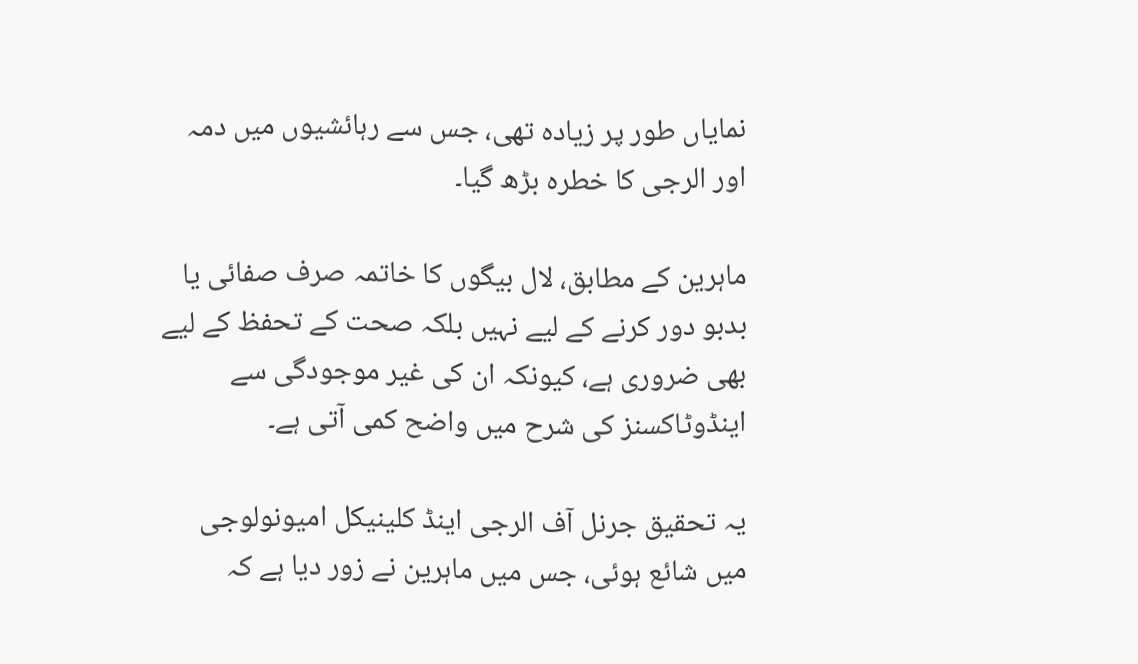نمایاں طور پر زیادہ تھی، جس سے رہائشیوں میں دمہ اور الرجی کا خطرہ بڑھ گیا۔

ماہرین کے مطابق، لال بیگوں کا خاتمہ صرف صفائی یا بدبو دور کرنے کے لیے نہیں بلکہ صحت کے تحفظ کے لیے بھی ضروری ہے، کیونکہ ان کی غیر موجودگی سے اینڈوٹاکسنز کی شرح میں واضح کمی آتی ہے۔

یہ تحقیق جرنل آف الرجی اینڈ کلینیکل امیونولوجی میں شائع ہوئی، جس میں ماہرین نے زور دیا ہے کہ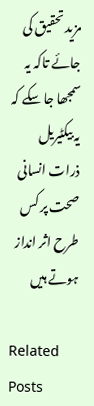مزید تحقیق کی جائے تاکہ یہ سمجھا جا سکے کہ یہ بیکٹیریل ذرات انسانی صحت پر کس طرح اثر انداز ہوتے ہیں

Related Posts